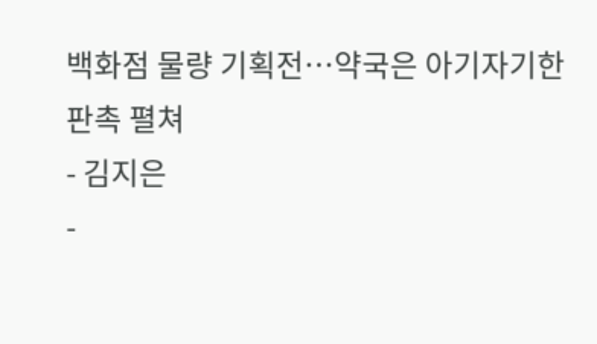백화점 물량 기획전…약국은 아기자기한 판촉 펼쳐
- 김지은
-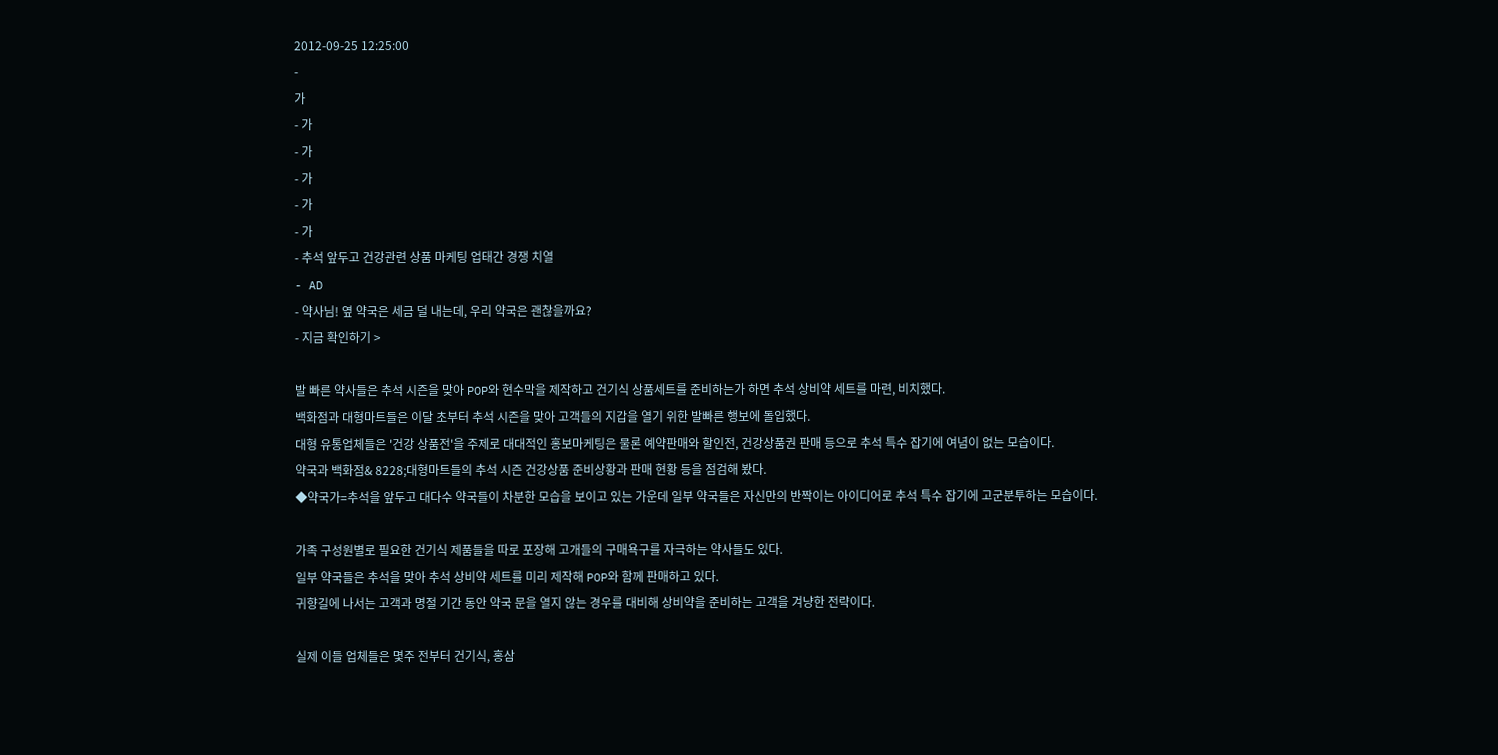2012-09-25 12:25:00
-
가
- 가
- 가
- 가
- 가
- 가
- 추석 앞두고 건강관련 상품 마케팅 업태간 경쟁 치열
- AD
- 약사님! 옆 약국은 세금 덜 내는데, 우리 약국은 괜찮을까요?
- 지금 확인하기 >

발 빠른 약사들은 추석 시즌을 맞아 POP와 현수막을 제작하고 건기식 상품세트를 준비하는가 하면 추석 상비약 세트를 마련, 비치했다.
백화점과 대형마트들은 이달 초부터 추석 시즌을 맞아 고객들의 지갑을 열기 위한 발빠른 행보에 돌입했다.
대형 유통업체들은 '건강 상품전'을 주제로 대대적인 홍보마케팅은 물론 예약판매와 할인전, 건강상품권 판매 등으로 추석 특수 잡기에 여념이 없는 모습이다.
약국과 백화점& 8228;대형마트들의 추석 시즌 건강상품 준비상황과 판매 현황 등을 점검해 봤다.
◆약국가=추석을 앞두고 대다수 약국들이 차분한 모습을 보이고 있는 가운데 일부 약국들은 자신만의 반짝이는 아이디어로 추석 특수 잡기에 고군분투하는 모습이다.

가족 구성원별로 필요한 건기식 제품들을 따로 포장해 고개들의 구매욕구를 자극하는 약사들도 있다.
일부 약국들은 추석을 맞아 추석 상비약 세트를 미리 제작해 POP와 함께 판매하고 있다.
귀향길에 나서는 고객과 명절 기간 동안 약국 문을 열지 않는 경우를 대비해 상비약을 준비하는 고객을 겨냥한 전략이다.

실제 이들 업체들은 몇주 전부터 건기식, 홍삼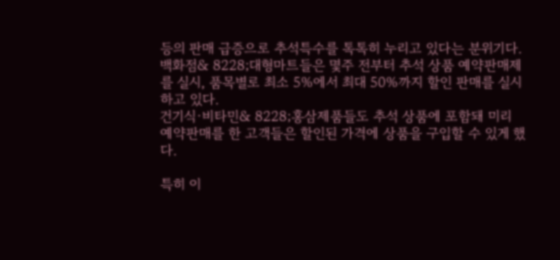등의 판매 급증으로 추석특수를 톡톡히 누리고 있다는 분위기다.
백화점& 8228;대형마트들은 몇주 전부터 추석 상품 예약판매제를 실시, 품목별로 최소 5%에서 최대 50%까지 할인 판매를 실시하고 있다.
건기식·비타민& 8228;홍삼제품들도 추석 상품에 포함돼 미리 예약판매를 한 고객들은 할인된 가격에 상품을 구입할 수 있게 했다.

특히 이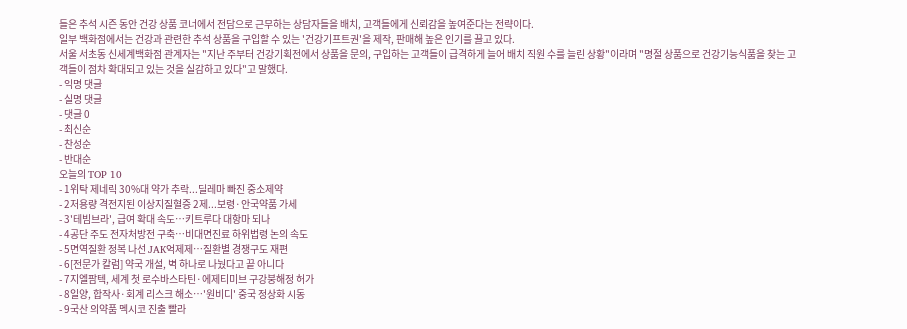들은 추석 시즌 동안 건강 상품 코너에서 전담으로 근무하는 상담자들을 배치, 고객들에게 신뢰감을 높여준다는 전략이다.
일부 백화점에서는 건강과 관련한 추석 상품을 구입할 수 있는 '건강기프트권'을 제작, 판매해 높은 인기를 끌고 있다.
서울 서초동 신세계백화점 관계자는 "지난 주부터 건강기획전에서 상품을 문의, 구입하는 고객들이 급격하게 늘어 배치 직원 수를 늘린 상황"이라며 "명절 상품으로 건강기능식품을 찾는 고객들이 점차 확대되고 있는 것을 실감하고 있다"고 말했다.
- 익명 댓글
- 실명 댓글
- 댓글 0
- 최신순
- 찬성순
- 반대순
오늘의 TOP 10
- 1위탁 제네릭 30%대 약가 추락...딜레마 빠진 중소제약
- 2저용량 격전지된 이상지질혈증 2제...보령·안국약품 가세
- 3'테빔브라', 급여 확대 속도…키트루다 대항마 되나
- 4공단 주도 전자처방전 구축…비대면진료 하위법령 논의 속도
- 5면역질환 정복 나선 JAK억제제…질환별 경쟁구도 재편
- 6[전문가 칼럼] 약국 개설, 벽 하나로 나눴다고 끝 아니다
- 7지엘팜텍, 세계 첫 로수바스타틴·에제티미브 구강붕해정 허가
- 8일양, 합작사·회계 리스크 해소…'원비디' 중국 정상화 시동
- 9국산 의약품 멕시코 진출 빨라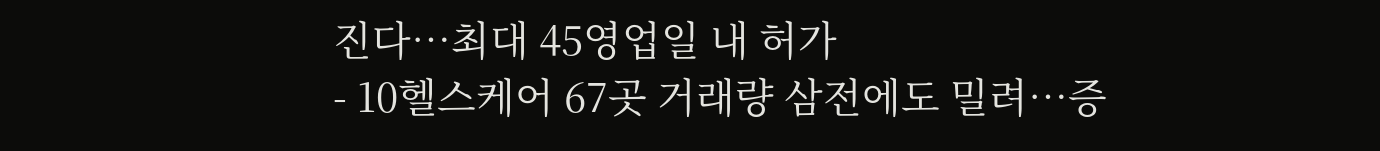진다…최대 45영업일 내 허가
- 10헬스케어 67곳 거래량 삼전에도 밀려…증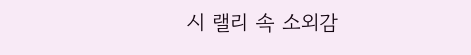시 랠리 속 소외감